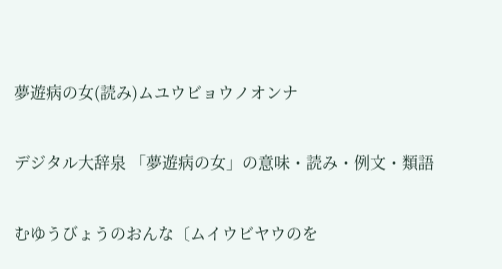夢遊病の女(読み)ムユウビョウノオンナ

デジタル大辞泉 「夢遊病の女」の意味・読み・例文・類語

むゆうびょうのおんな〔ムイウビヤウのを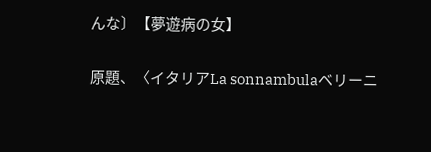んな〕【夢遊病の女】

原題、〈イタリアLa sonnambulaベリーニ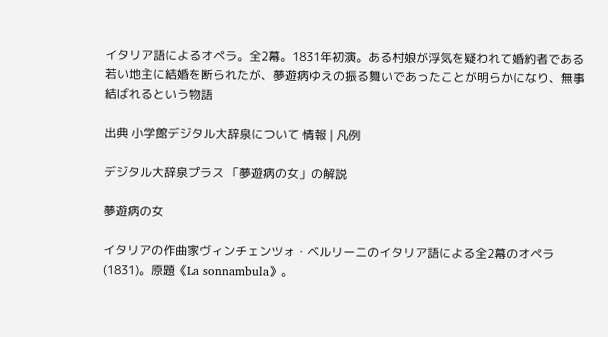イタリア語によるオペラ。全2幕。1831年初演。ある村娘が浮気を疑われて婚約者である若い地主に結婚を断られたが、夢遊病ゆえの振る舞いであったことが明らかになり、無事結ばれるという物語

出典 小学館デジタル大辞泉について 情報 | 凡例

デジタル大辞泉プラス 「夢遊病の女」の解説

夢遊病の女

イタリアの作曲家ヴィンチェンツォ・ベルリーニのイタリア語による全2幕のオペラ(1831)。原題《La sonnambula》。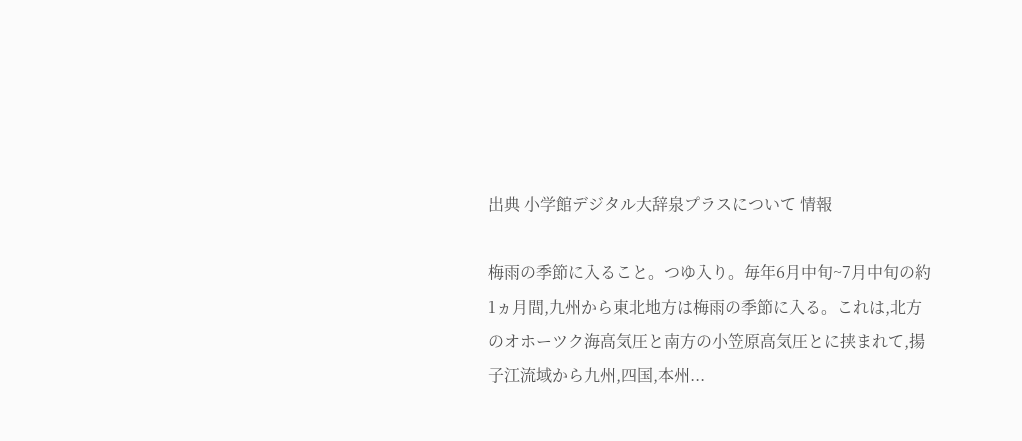出典 小学館デジタル大辞泉プラスについて 情報

梅雨の季節に入ること。つゆ入り。毎年6月中旬~7月中旬の約1ヵ月間,九州から東北地方は梅雨の季節に入る。これは,北方のオホーツク海高気圧と南方の小笠原高気圧とに挟まれて,揚子江流域から九州,四国,本州...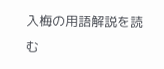入梅の用語解説を読む